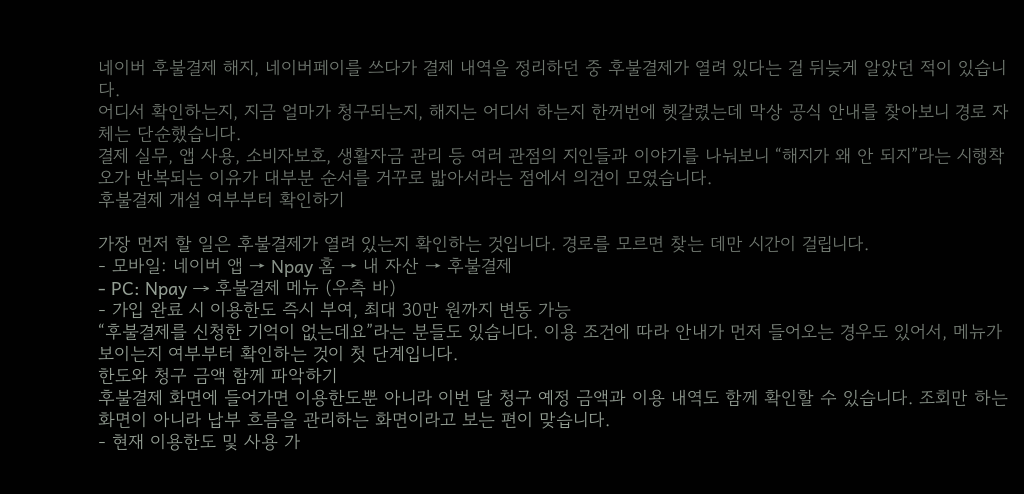네이버 후불결제 해지, 네이버페이를 쓰다가 결제 내역을 정리하던 중 후불결제가 열려 있다는 걸 뒤늦게 알았던 적이 있습니다.
어디서 확인하는지, 지금 얼마가 청구되는지, 해지는 어디서 하는지 한꺼번에 헷갈렸는데 막상 공식 안내를 찾아보니 경로 자체는 단순했습니다.
결제 실무, 앱 사용, 소비자보호, 생활자금 관리 등 여러 관점의 지인들과 이야기를 나눠보니 “해지가 왜 안 되지”라는 시행착오가 반복되는 이유가 대부분 순서를 거꾸로 밟아서라는 점에서 의견이 모였습니다.
후불결제 개설 여부부터 확인하기

가장 먼저 할 일은 후불결제가 열려 있는지 확인하는 것입니다. 경로를 모르면 찾는 데만 시간이 걸립니다.
- 모바일: 네이버 앱 → Npay 홈 → 내 자산 → 후불결제
- PC: Npay → 후불결제 메뉴 (우측 바)
- 가입 완료 시 이용한도 즉시 부여, 최대 30만 원까지 변동 가능
“후불결제를 신청한 기억이 없는데요”라는 분들도 있습니다. 이용 조건에 따라 안내가 먼저 들어오는 경우도 있어서, 메뉴가 보이는지 여부부터 확인하는 것이 첫 단계입니다.
한도와 청구 금액 함께 파악하기
후불결제 화면에 들어가면 이용한도뿐 아니라 이번 달 청구 예정 금액과 이용 내역도 함께 확인할 수 있습니다. 조회만 하는 화면이 아니라 납부 흐름을 관리하는 화면이라고 보는 편이 맞습니다.
- 현재 이용한도 및 사용 가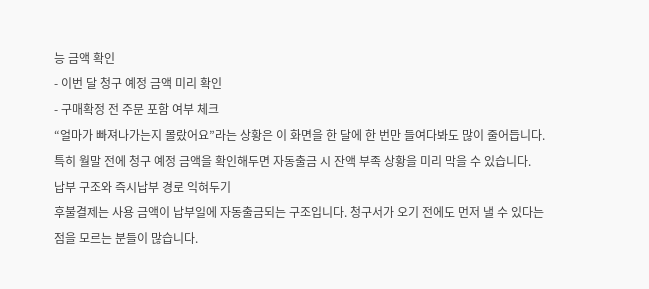능 금액 확인
- 이번 달 청구 예정 금액 미리 확인
- 구매확정 전 주문 포함 여부 체크
“얼마가 빠져나가는지 몰랐어요”라는 상황은 이 화면을 한 달에 한 번만 들여다봐도 많이 줄어듭니다. 특히 월말 전에 청구 예정 금액을 확인해두면 자동출금 시 잔액 부족 상황을 미리 막을 수 있습니다.
납부 구조와 즉시납부 경로 익혀두기
후불결제는 사용 금액이 납부일에 자동출금되는 구조입니다. 청구서가 오기 전에도 먼저 낼 수 있다는 점을 모르는 분들이 많습니다.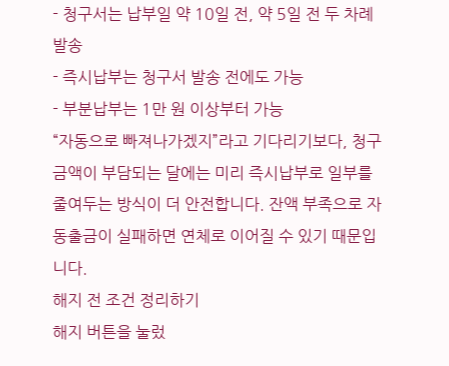- 청구서는 납부일 약 10일 전, 약 5일 전 두 차례 발송
- 즉시납부는 청구서 발송 전에도 가능
- 부분납부는 1만 원 이상부터 가능
“자동으로 빠져나가겠지”라고 기다리기보다, 청구 금액이 부담되는 달에는 미리 즉시납부로 일부를 줄여두는 방식이 더 안전합니다. 잔액 부족으로 자동출금이 실패하면 연체로 이어질 수 있기 때문입니다.
해지 전 조건 정리하기
해지 버튼을 눌렀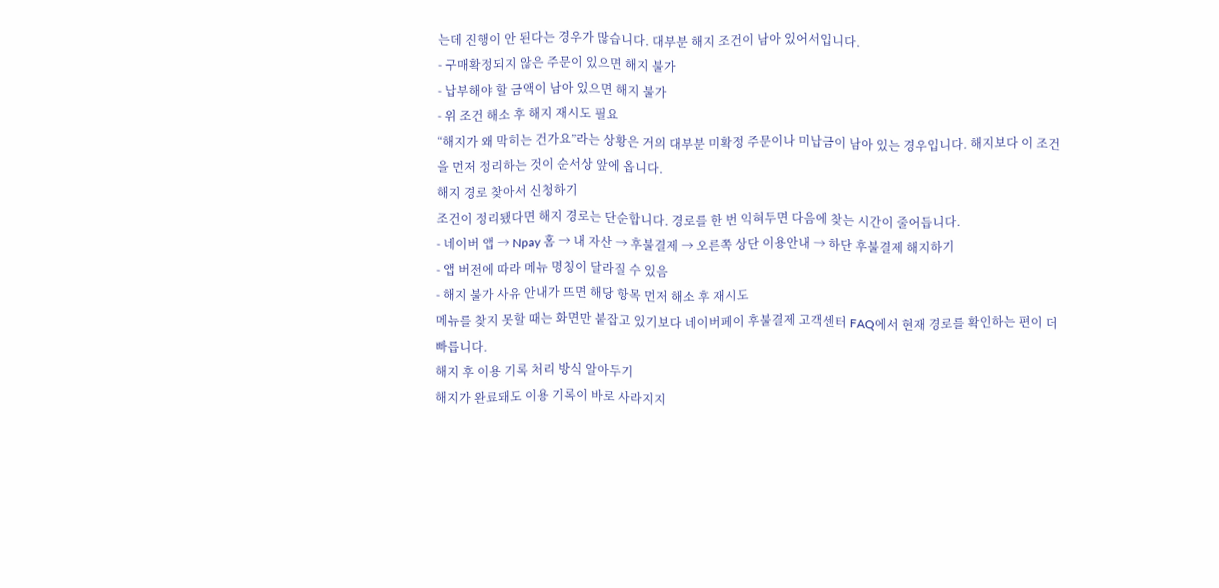는데 진행이 안 된다는 경우가 많습니다. 대부분 해지 조건이 남아 있어서입니다.
- 구매확정되지 않은 주문이 있으면 해지 불가
- 납부해야 할 금액이 남아 있으면 해지 불가
- 위 조건 해소 후 해지 재시도 필요
“해지가 왜 막히는 건가요”라는 상황은 거의 대부분 미확정 주문이나 미납금이 남아 있는 경우입니다. 해지보다 이 조건을 먼저 정리하는 것이 순서상 앞에 옵니다.
해지 경로 찾아서 신청하기
조건이 정리됐다면 해지 경로는 단순합니다. 경로를 한 번 익혀두면 다음에 찾는 시간이 줄어듭니다.
- 네이버 앱 → Npay 홈 → 내 자산 → 후불결제 → 오른쪽 상단 이용안내 → 하단 후불결제 해지하기
- 앱 버전에 따라 메뉴 명칭이 달라질 수 있음
- 해지 불가 사유 안내가 뜨면 해당 항목 먼저 해소 후 재시도
메뉴를 찾지 못할 때는 화면만 붙잡고 있기보다 네이버페이 후불결제 고객센터 FAQ에서 현재 경로를 확인하는 편이 더 빠릅니다.
해지 후 이용 기록 처리 방식 알아두기
해지가 완료돼도 이용 기록이 바로 사라지지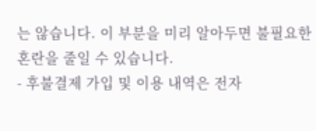는 않습니다. 이 부분을 미리 알아두면 불필요한 혼란을 줄일 수 있습니다.
- 후불결제 가입 및 이용 내역은 전자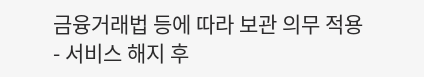금융거래법 등에 따라 보관 의무 적용
- 서비스 해지 후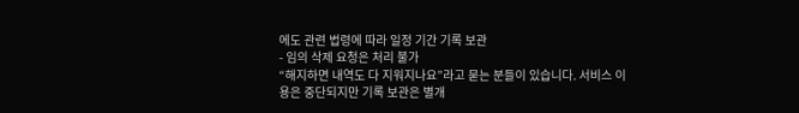에도 관련 법령에 따라 일정 기간 기록 보관
- 임의 삭제 요청은 처리 불가
“해지하면 내역도 다 지워지나요”라고 묻는 분들이 있습니다. 서비스 이용은 중단되지만 기록 보관은 별개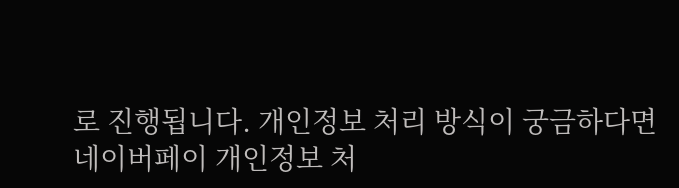로 진행됩니다. 개인정보 처리 방식이 궁금하다면 네이버페이 개인정보 처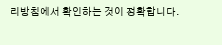리방침에서 확인하는 것이 정확합니다.